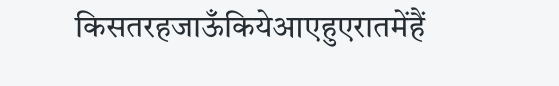किसतरहजाऊँकियेआएहुएरातमेंहैं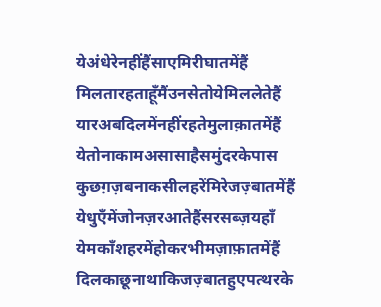येअंधेरेनहींहैंसाएमिरीघातमेंहैं
मिलतारहताहूँमैंउनसेतोयेमिललेतेहैं
यारअबदिलमेंनहींरहतेमुलाक़ातमेंहैं
येतोनाकामअसासाहैसमुंदरकेपास
कुछग़ज़बनाकसीलहरेंमिरेजज़्बातमेंहैं
येधुएँमेंजोनज़रआतेहैंसरसब्ज़यहाँ
येमकाँशहरमेंहोकरभीमज़ाफ़ातमेंहैं
दिलकाछूनाथाकिजज़्बातहुएपत्थरके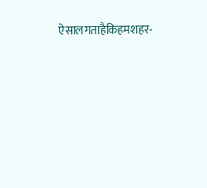ऐसालगताहैकिहमशहर-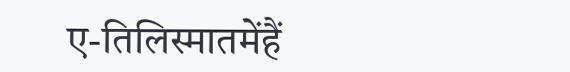ए-तिलिस्मातमेंहैं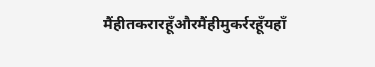मैंहीतकरारहूँऔरमैंहीमुकर्ररहूँयहाँ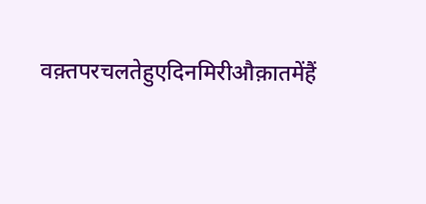वक़्तपरचलतेहुएदिनमिरीऔक़ातमेंहैं